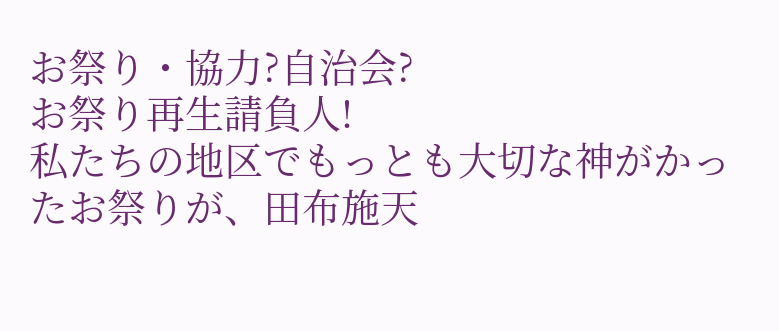お祭り・協力?自治会?
お祭り再生請負人!
私たちの地区でもっとも大切な神がかったお祭りが、田布施天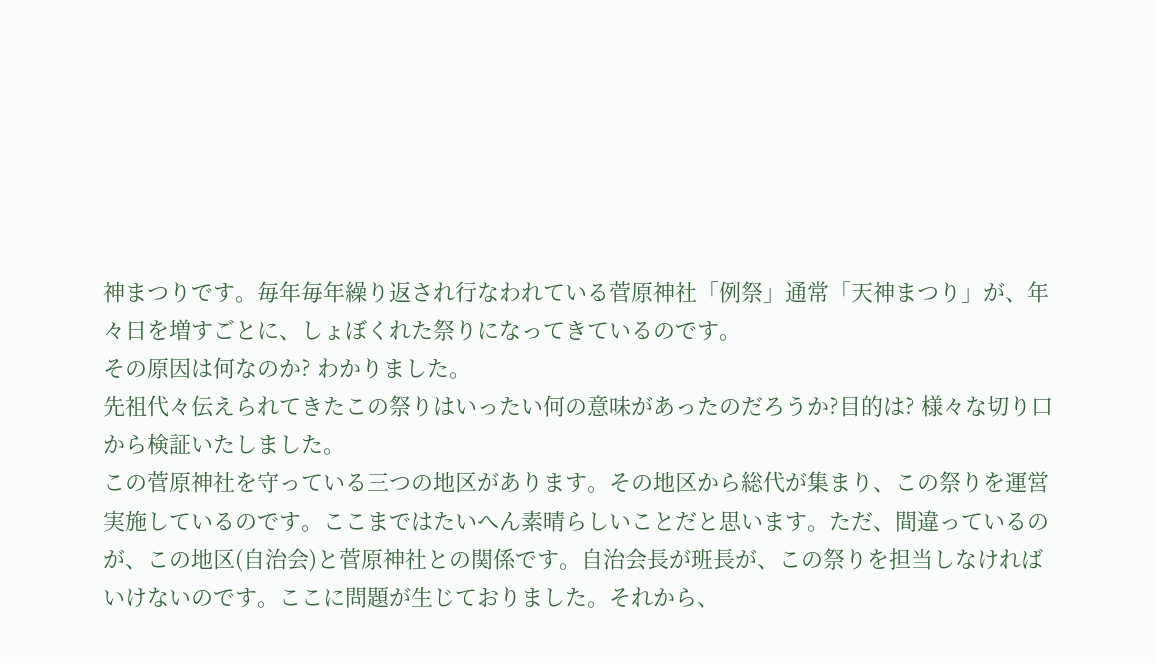神まつりです。毎年毎年繰り返され行なわれている菅原神社「例祭」通常「天神まつり」が、年々日を増すごとに、しょぼくれた祭りになってきているのです。
その原因は何なのか? わかりました。
先祖代々伝えられてきたこの祭りはいったい何の意味があったのだろうか?目的は? 様々な切り口から検証いたしました。
この菅原神社を守っている三つの地区があります。その地区から総代が集まり、この祭りを運営実施しているのです。ここまではたいへん素晴らしいことだと思います。ただ、間違っているのが、この地区(自治会)と菅原神社との関係です。自治会長が班長が、この祭りを担当しなければいけないのです。ここに問題が生じておりました。それから、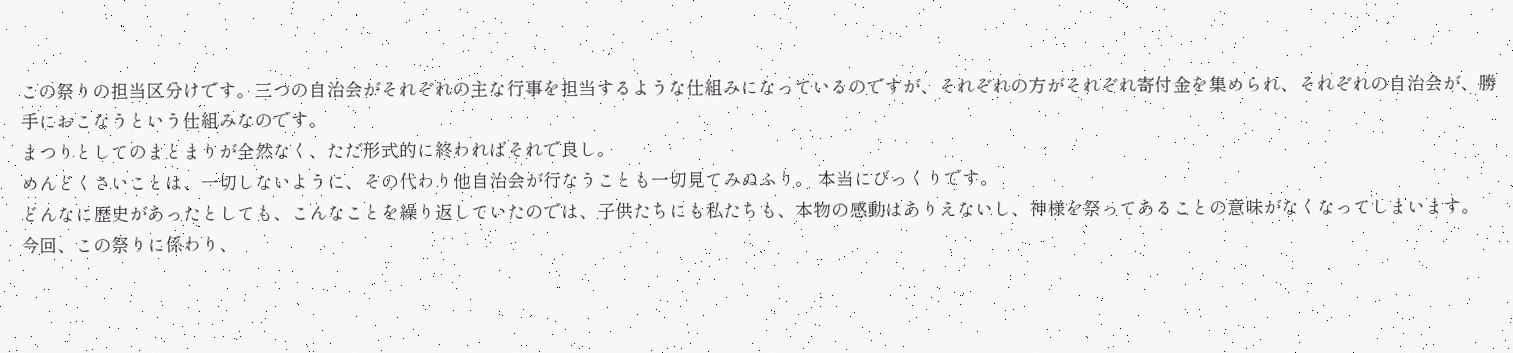この祭りの担当区分けです。三つの自治会がそれぞれの主な行事を担当するような仕組みになっているのですが、それぞれの方がそれぞれ寄付金を集められ、それぞれの自治会が、勝手におこなうという仕組みなのです。
まつりとしてのまとまりが全然なく、ただ形式的に終わればそれで良し。
めんどくさいことは、一切しないように、その代わり他自治会が行なうことも一切見てみぬふり。 本当にびっくりです。
どんなに歴史があったとしても、こんなことを繰り返していたのでは、子供たちにも私たちも、本物の感動はありえないし、神様を祭ってあることの意味がなくなってしまいます。
今回、この祭りに係わり、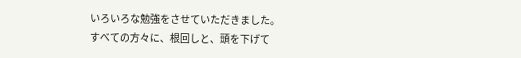いろいろな勉強をさせていただきました。
すべての方々に、根回しと、頭を下げて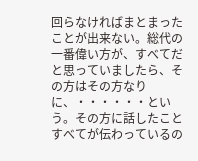回らなければまとまったことが出来ない。総代の一番偉い方が、すべてだと思っていましたら、その方はその方なりに、・・・・・・という。その方に話したことすべてが伝わっているの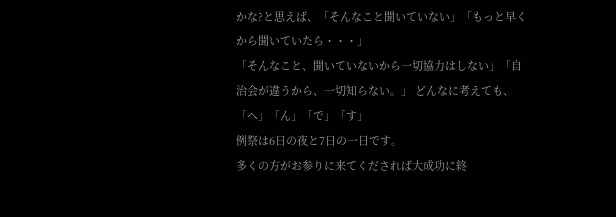かな?と思えば、「そんなこと聞いていない」「もっと早くから聞いていたら・・・」
「そんなこと、聞いていないから一切協力はしない」「自治会が違うから、一切知らない。」 どんなに考えても、「へ」「ん」「で」「す」
例祭は6日の夜と7日の一日です。
多くの方がお参りに来てくだされば大成功に終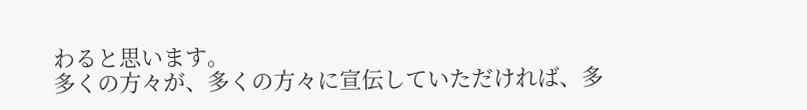わると思います。
多くの方々が、多くの方々に宣伝していただければ、多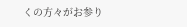くの方々がお参り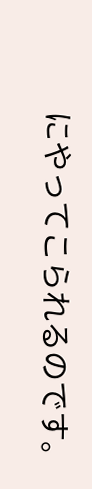にやってこられるのです。